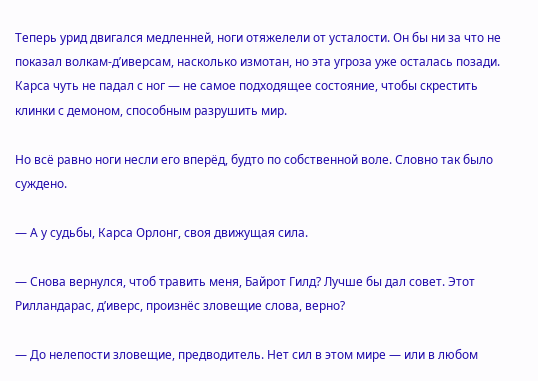Теперь урид двигался медленней, ноги отяжелели от усталости. Он бы ни за что не показал волкам-д’иверсам, насколько измотан, но эта угроза уже осталась позади. Карса чуть не падал с ног — не самое подходящее состояние, чтобы скрестить клинки с демоном, способным разрушить мир.

Но всё равно ноги несли его вперёд, будто по собственной воле. Словно так было суждено.

— А у судьбы, Карса Орлонг, своя движущая сила.

— Снова вернулся, чтоб травить меня, Байрот Гилд? Лучше бы дал совет. Этот Рилландарас, д’иверс, произнёс зловещие слова, верно?

— До нелепости зловещие, предводитель. Нет сил в этом мире — или в любом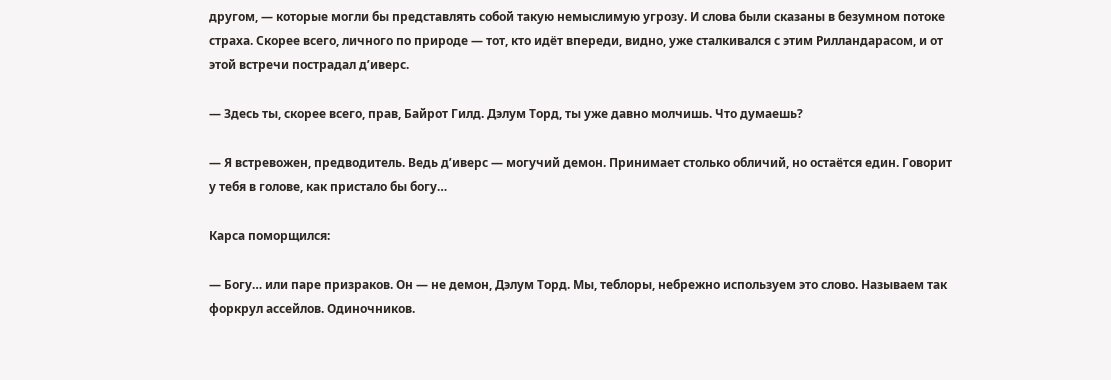другом, — которые могли бы представлять собой такую немыслимую угрозу. И слова были сказаны в безумном потоке страха. Скорее всего, личного по природе — тот, кто идёт впереди, видно, уже сталкивался с этим Рилландарасом, и от этой встречи пострадал д’иверс.

— Здесь ты, скорее всего, прав, Байрот Гилд. Дэлум Торд, ты уже давно молчишь. Что думаешь?

— Я встревожен, предводитель. Ведь д’иверс — могучий демон. Принимает столько обличий, но остаётся един. Говорит у тебя в голове, как пристало бы богу…

Карса поморщился:

— Богу… или паре призраков. Он — не демон, Дэлум Торд. Мы, теблоры, небрежно используем это слово. Называем так форкрул ассейлов. Одиночников.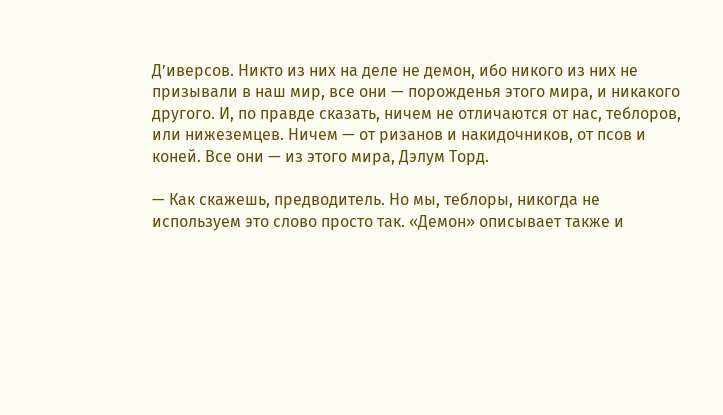Д’иверсов. Никто из них на деле не демон, ибо никого из них не призывали в наш мир, все они — порожденья этого мира, и никакого другого. И, по правде сказать, ничем не отличаются от нас, теблоров, или нижеземцев. Ничем — от ризанов и накидочников, от псов и коней. Все они — из этого мира, Дэлум Торд.

— Как скажешь, предводитель. Но мы, теблоры, никогда не используем это слово просто так. «Демон» описывает также и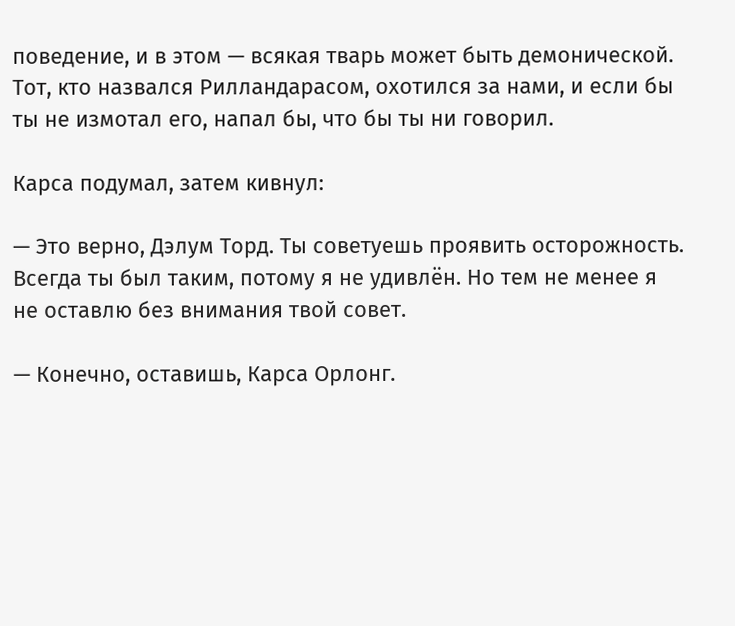поведение, и в этом — всякая тварь может быть демонической. Тот, кто назвался Рилландарасом, охотился за нами, и если бы ты не измотал его, напал бы, что бы ты ни говорил.

Карса подумал, затем кивнул:

— Это верно, Дэлум Торд. Ты советуешь проявить осторожность. Всегда ты был таким, потому я не удивлён. Но тем не менее я не оставлю без внимания твой совет.

— Конечно, оставишь, Карса Орлонг.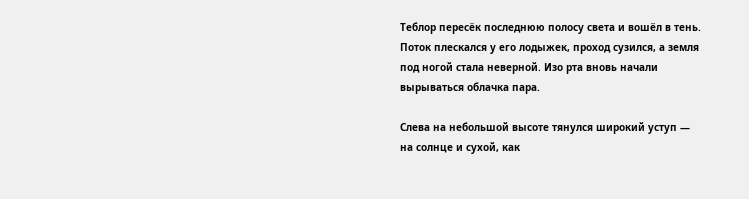Теблор пересёк последнюю полосу света и вошёл в тень. Поток плескался у его лодыжек, проход сузился, а земля под ногой стала неверной. Изо рта вновь начали вырываться облачка пара.

Слева на небольшой высоте тянулся широкий уступ — на солнце и сухой, как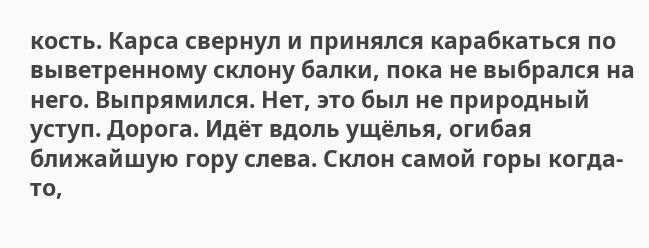кость. Карса свернул и принялся карабкаться по выветренному склону балки, пока не выбрался на него. Выпрямился. Нет, это был не природный уступ. Дорога. Идёт вдоль ущёлья, огибая ближайшую гору слева. Склон самой горы когда-то,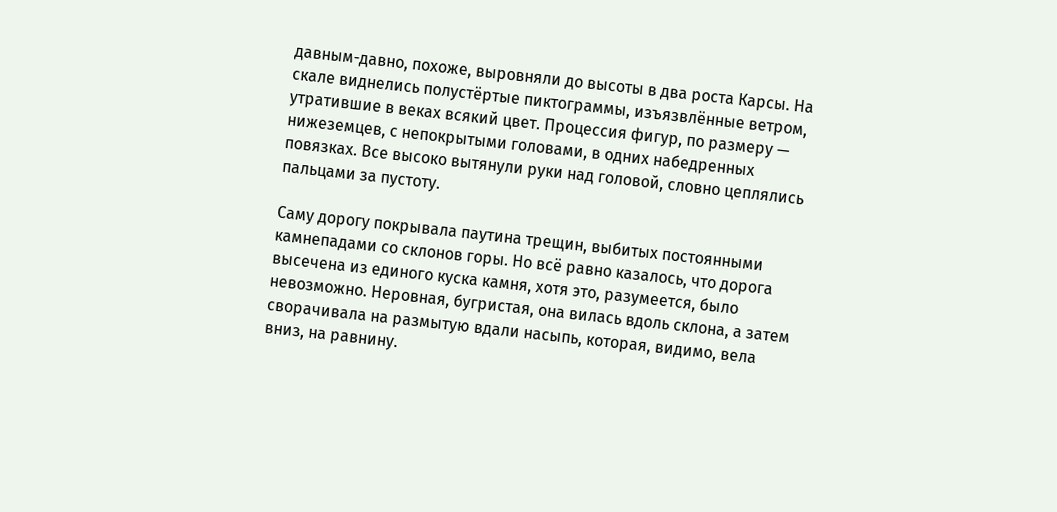давным-давно, похоже, выровняли до высоты в два роста Карсы. На скале виднелись полустёртые пиктограммы, изъязвлённые ветром, утратившие в веках всякий цвет. Процессия фигур, по размеру — нижеземцев, с непокрытыми головами, в одних набедренных повязках. Все высоко вытянули руки над головой, словно цеплялись пальцами за пустоту.

Саму дорогу покрывала паутина трещин, выбитых постоянными камнепадами со склонов горы. Но всё равно казалось, что дорога высечена из единого куска камня, хотя это, разумеется, было невозможно. Неровная, бугристая, она вилась вдоль склона, а затем сворачивала на размытую вдали насыпь, которая, видимо, вела вниз, на равнину.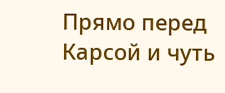Прямо перед Карсой и чуть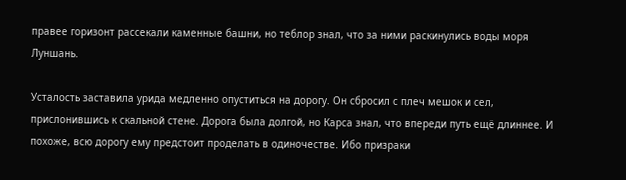правее горизонт рассекали каменные башни, но теблор знал, что за ними раскинулись воды моря Луншань.

Усталость заставила урида медленно опуститься на дорогу. Он сбросил с плеч мешок и сел, прислонившись к скальной стене. Дорога была долгой, но Карса знал, что впереди путь ещё длиннее. И похоже, всю дорогу ему предстоит проделать в одиночестве. Ибо призраки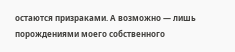остаются призраками. А возможно — лишь порождениями моего собственного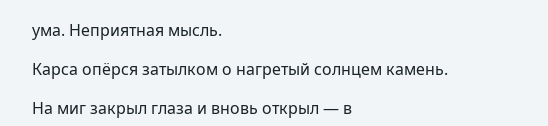ума. Неприятная мысль.

Карса опёрся затылком о нагретый солнцем камень.

На миг закрыл глаза и вновь открыл — в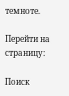темноте.

Перейти на страницу:

Поиск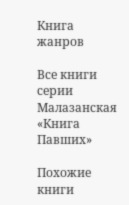Книга жанров

Все книги серии Малазанская «Книга Павших»

Похожие книги